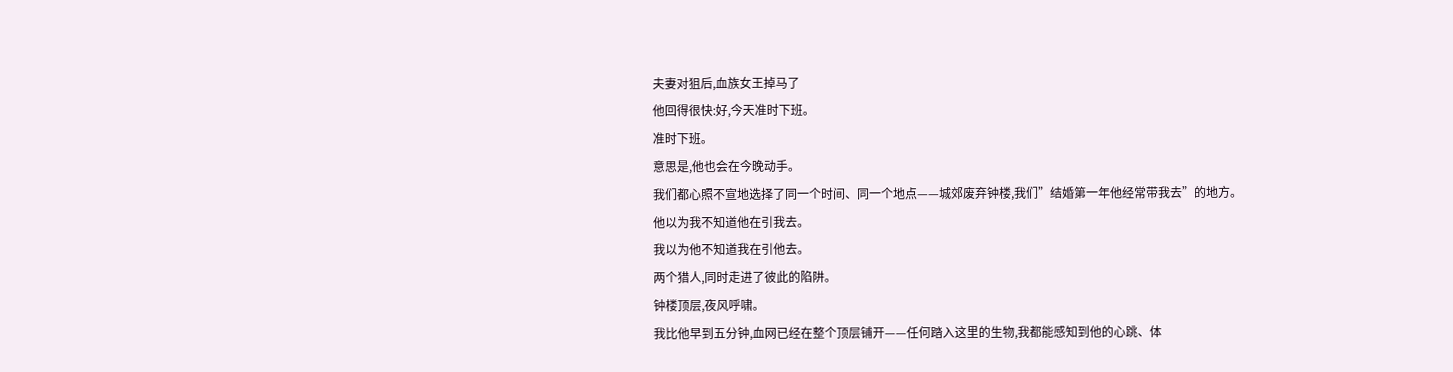夫妻对狙后,血族女王掉马了
他回得很快:好,今天准时下班。
准时下班。
意思是,他也会在今晚动手。
我们都心照不宣地选择了同一个时间、同一个地点——城郊废弃钟楼,我们”结婚第一年他经常带我去”的地方。
他以为我不知道他在引我去。
我以为他不知道我在引他去。
两个猎人,同时走进了彼此的陷阱。
钟楼顶层,夜风呼啸。
我比他早到五分钟,血网已经在整个顶层铺开——任何踏入这里的生物,我都能感知到他的心跳、体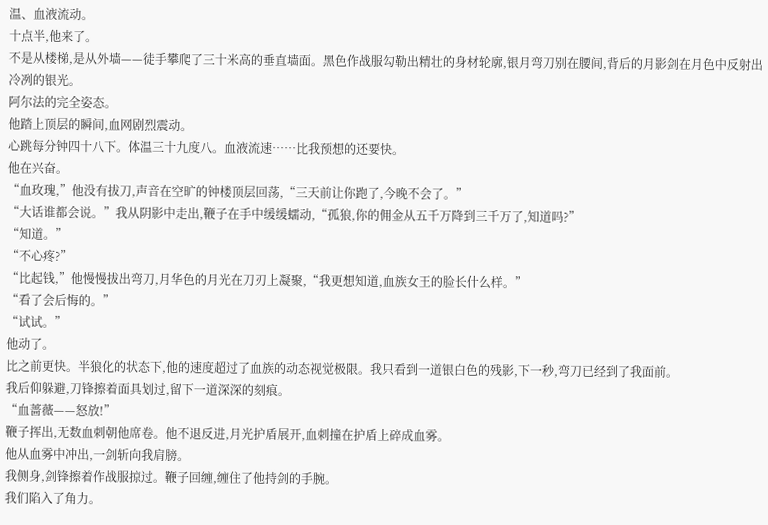温、血液流动。
十点半,他来了。
不是从楼梯,是从外墙——徒手攀爬了三十米高的垂直墙面。黑色作战服勾勒出精壮的身材轮廓,银月弯刀别在腰间,背后的月影剑在月色中反射出冷冽的银光。
阿尔法的完全姿态。
他踏上顶层的瞬间,血网剧烈震动。
心跳每分钟四十八下。体温三十九度八。血液流速……比我预想的还要快。
他在兴奋。
“血玫瑰,”他没有拔刀,声音在空旷的钟楼顶层回荡,“三天前让你跑了,今晚不会了。”
“大话谁都会说。”我从阴影中走出,鞭子在手中缓缓蠕动,“孤狼,你的佣金从五千万降到三千万了,知道吗?”
“知道。”
“不心疼?”
“比起钱,”他慢慢拔出弯刀,月华色的月光在刀刃上凝聚,“我更想知道,血族女王的脸长什么样。”
“看了会后悔的。”
“试试。”
他动了。
比之前更快。半狼化的状态下,他的速度超过了血族的动态视觉极限。我只看到一道银白色的残影,下一秒,弯刀已经到了我面前。
我后仰躲避,刀锋擦着面具划过,留下一道深深的刻痕。
“血蔷薇——怒放!”
鞭子挥出,无数血刺朝他席卷。他不退反进,月光护盾展开,血刺撞在护盾上碎成血雾。
他从血雾中冲出,一剑斩向我肩膀。
我侧身,剑锋擦着作战服掠过。鞭子回缠,缠住了他持剑的手腕。
我们陷入了角力。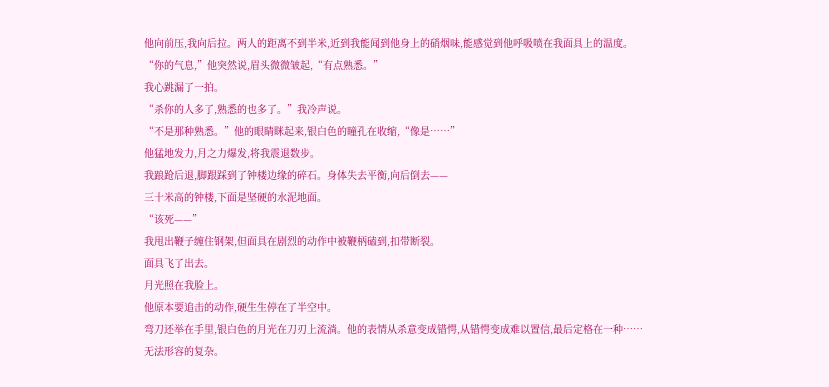他向前压,我向后拉。两人的距离不到半米,近到我能闻到他身上的硝烟味,能感觉到他呼吸喷在我面具上的温度。
“你的气息,”他突然说,眉头微微皱起,“有点熟悉。”
我心跳漏了一拍。
“杀你的人多了,熟悉的也多了。”我冷声说。
“不是那种熟悉。”他的眼睛眯起来,银白色的瞳孔在收缩,“像是……”
他猛地发力,月之力爆发,将我震退数步。
我踉跄后退,脚跟踩到了钟楼边缘的碎石。身体失去平衡,向后倒去——
三十米高的钟楼,下面是坚硬的水泥地面。
“该死——”
我甩出鞭子缠住钢架,但面具在剧烈的动作中被鞭柄磕到,扣带断裂。
面具飞了出去。
月光照在我脸上。
他原本要追击的动作,硬生生停在了半空中。
弯刀还举在手里,银白色的月光在刀刃上流淌。他的表情从杀意变成错愕,从错愕变成难以置信,最后定格在一种……
无法形容的复杂。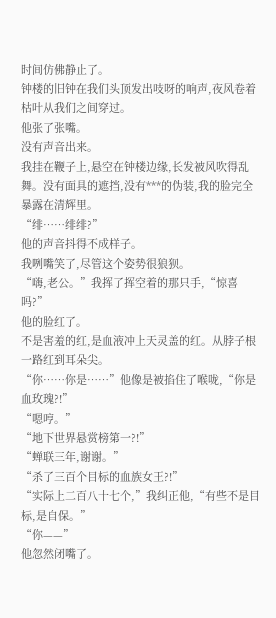时间仿佛静止了。
钟楼的旧钟在我们头顶发出吱呀的响声,夜风卷着枯叶从我们之间穿过。
他张了张嘴。
没有声音出来。
我挂在鞭子上,悬空在钟楼边缘,长发被风吹得乱舞。没有面具的遮挡,没有***的伪装,我的脸完全暴露在清辉里。
“绯……绯绯?”
他的声音抖得不成样子。
我咧嘴笑了,尽管这个姿势很狼狈。
“嗨,老公。”我挥了挥空着的那只手,“惊喜吗?”
他的脸红了。
不是害羞的红,是血液冲上天灵盖的红。从脖子根一路红到耳朵尖。
“你……你是……”他像是被掐住了喉咙,“你是血玫瑰?!”
“嗯哼。”
“地下世界悬赏榜第一?!”
“蝉联三年,谢谢。”
“杀了三百个目标的血族女王?!”
“实际上二百八十七个,”我纠正他,“有些不是目标,是自保。”
“你——”
他忽然闭嘴了。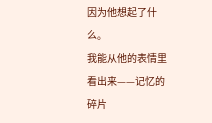因为他想起了什么。
我能从他的表情里看出来——记忆的碎片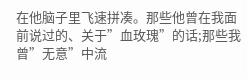在他脑子里飞速拼凑。那些他曾在我面前说过的、关于”血玫瑰”的话;那些我曾”无意”中流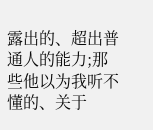露出的、超出普通人的能力;那些他以为我听不懂的、关于